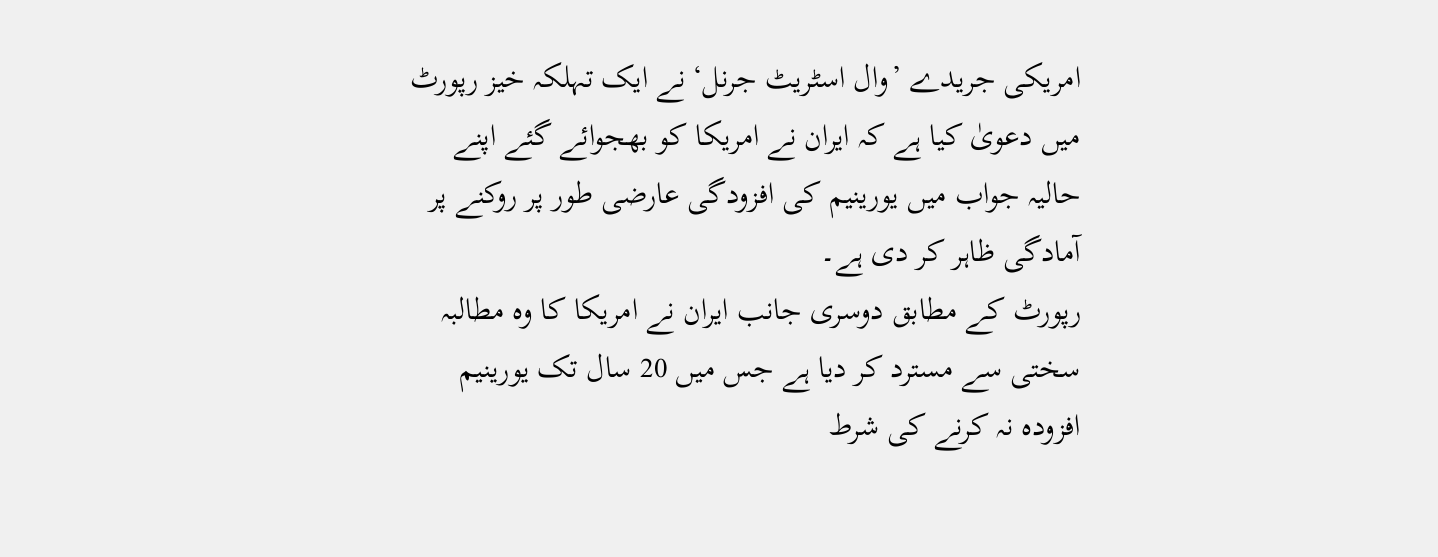امریکی جریدے ’وال اسٹریٹ جرنل‘ نے ایک تہلکہ خیز رپورٹ میں دعویٰ کیا ہے کہ ایران نے امریکا کو بھجوائے گئے اپنے حالیہ جواب میں یورینیم کی افزودگی عارضی طور پر روکنے پر آمادگی ظاہر کر دی ہے۔
رپورٹ کے مطابق دوسری جانب ایران نے امریکا کا وہ مطالبہ سختی سے مسترد کر دیا ہے جس میں 20 سال تک یورینیم افزودہ نہ کرنے کی شرط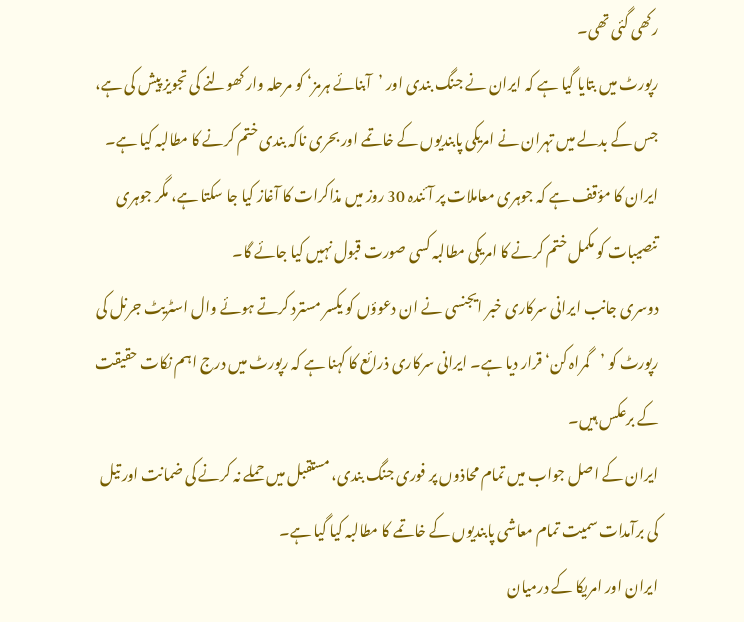رکھی گئی تھی۔
رپورٹ میں بتایا گیا ہے کہ ایران نے جنگ بندی اور ’آبنائے ہرمز‘ کو مرحلہ وار کھولنے کی تجویز پیش کی ہے، جس کے بدلے میں تہران نے امریکی پابندیوں کے خاتمے اور بحری ناکہ بندی ختم کرنے کا مطالبہ کیا ہے۔
ایران کا مؤقف ہے کہ جوہری معاملات پر آئندہ 30 روز میں مذاکرات کا آغاز کیا جا سکتا ہے، مگر جوہری تنصیبات کو مکمل ختم کرنے کا امریکی مطالبہ کسی صورت قبول نہیں کیا جائے گا۔
دوسری جانب ایرانی سرکاری خبر ایجنسی نے ان دعوؤں کو یکسر مسترد کرتے ہوئے وال اسٹریٹ جرنل کی رپورٹ کو ’گمراہ کن‘ قرار دیا ہے۔ ایرانی سرکاری ذرائع کا کہنا ہے کہ رپورٹ میں درج اہم نکات حقیقت کے برعکس ہیں۔
ایران کے اصل جواب میں تمام محاذوں پر فوری جنگ بندی، مستقبل میں حملے نہ کرنے کی ضمانت اور تیل کی برآمدات سمیت تمام معاشی پابندیوں کے خاتمے کا مطالبہ کیا گیا ہے۔
ایران اور امریکا کے درمیان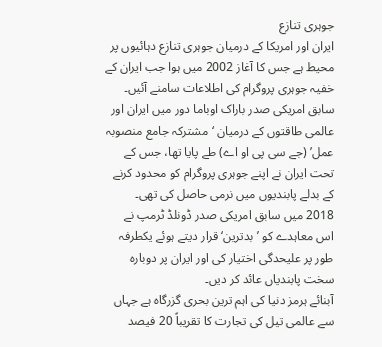جوہری تنازع
ایران اور امریکا کے درمیان جوہری تنازع دہائیوں پر محیط ہے جس کا آغاز 2002 میں ہوا جب ایران کے خفیہ جوہری پروگرام کی اطلاعات سامنے آئیں۔
سابق امریکی صدر باراک اوباما دور میں ایران اور عالمی طاقتوں کے درمیان ‘مشترکہ جامع منصوبہ عمل’ (جے سی پی او اے) طے پایا تھا، جس کے تحت ایران نے اپنے جوہری پروگرام کو محدود کرنے کے بدلے پابندیوں میں نرمی حاصل کی تھی۔
2018 میں سابق امریکی صدر ڈونلڈ ٹرمپ نے اس معاہدے کو ’بدترین‘ قرار دیتے ہوئے یکطرفہ طور پر علیحدگی اختیار کی اور ایران پر دوبارہ سخت پابندیاں عائد کر دیں۔
آبنائے ہرمز دنیا کی اہم ترین بحری گزرگاہ ہے جہاں سے عالمی تیل کی تجارت کا تقریباً 20 فیصد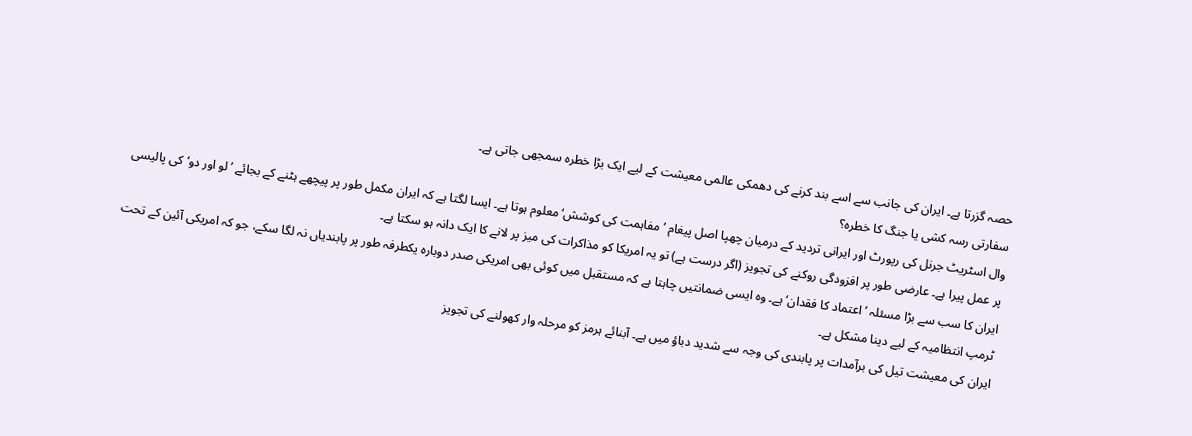حصہ گزرتا ہے۔ ایران کی جانب سے اسے بند کرنے کی دھمکی عالمی معیشت کے لیے ایک بڑا خطرہ سمجھی جاتی ہے۔
سفارتی رسہ کشی یا جنگ کا خطرہ؟
وال اسٹریٹ جرنل کی رپورٹ اور ایرانی تردید کے درمیان چھپا اصل پیغام ’مفاہمت کی کوشش‘ معلوم ہوتا ہے۔ ایسا لگتا ہے کہ ایران مکمل طور پر پیچھے ہٹنے کے بجائے ’لو اور دو‘ کی پالیسی پر عمل پیرا ہے۔ عارضی طور پر افزودگی روکنے کی تجویز (اگر درست ہے) تو یہ امریکا کو مذاکرات کی میز پر لانے کا ایک دانہ ہو سکتا ہے۔
ایران کا سب سے بڑا مسئلہ ’اعتماد کا فقدان‘ ہے۔ وہ ایسی ضمانتیں چاہتا ہے کہ مستقبل میں کوئی بھی امریکی صدر دوبارہ یکطرفہ طور پر پابندیاں نہ لگا سکے، جو کہ امریکی آئین کے تحت ٹرمپ انتظامیہ کے لیے دینا مشکل ہے۔
ایران کی معیشت تیل کی برآمدات پر پابندی کی وجہ سے شدید دباؤ میں ہے۔ آبنائے ہرمز کو مرحلہ وار کھولنے کی تجویز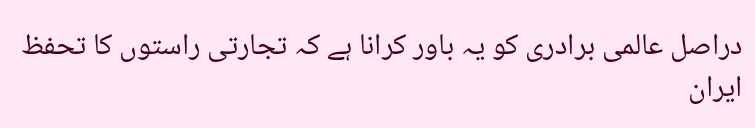دراصل عالمی برادری کو یہ باور کرانا ہے کہ تجارتی راستوں کا تحفظ ایران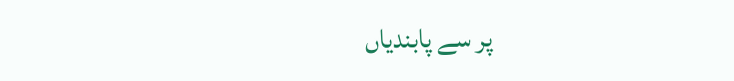پر سے پابندیاں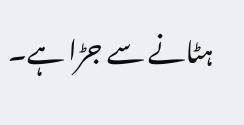ہٹانے سے جڑا ہے۔